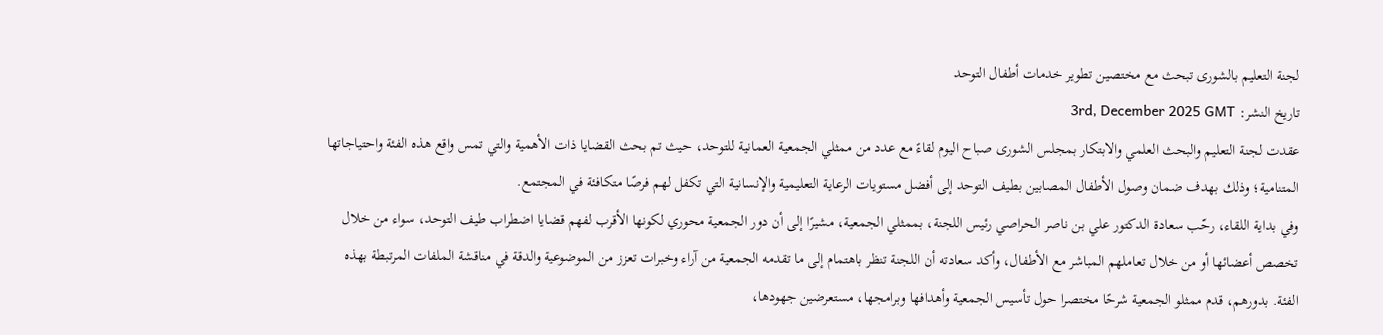لجنة التعليم بالشورى تبحث مع مختصين تطوير خدمات أطفال التوحد
تاريخ النشر: 3rd, December 2025 GMT
عقدت لجنة التعليم والبحث العلمي والابتكار بمجلس الشورى صباح اليوم لقاءً مع عدد من ممثلي الجمعية العمانية للتوحد، حيث تم بحث القضايا ذات الأهمية والتي تمس واقع هذه الفئة واحتياجاتها المتنامية؛ وذلك بهدف ضمان وصول الأطفال المصابين بطيف التوحد إلى أفضل مستويات الرعاية التعليمية والإنسانية التي تكفل لهم فرصًا متكافئة في المجتمع.
وفي بداية اللقاء، رحّب سعادة الدكتور علي بن ناصر الحراصي رئيس اللجنة، بممثلي الجمعية، مشيرًا إلى أن دور الجمعية محوري لكونها الأقرب لفهم قضايا اضطراب طيف التوحد، سواء من خلال تخصص أعضائها أو من خلال تعاملهم المباشر مع الأطفال، وأكد سعادته أن اللجنة تنظر باهتمام إلى ما تقدمه الجمعية من آراء وخبرات تعزز من الموضوعية والدقة في مناقشة الملفات المرتبطة بهذه الفئة. بدورهم، قدم ممثلو الجمعية شرحًا مختصرا حول تأسيس الجمعية وأهدافها وبرامجها، مستعرضين جهودها،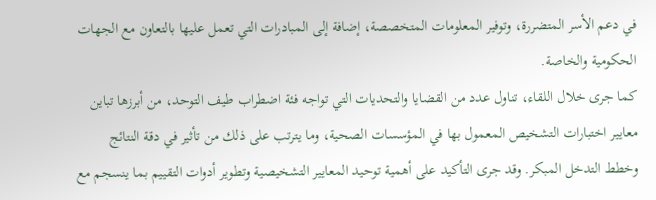في دعم الأسر المتضررة، وتوفير المعلومات المتخصصة، إضافة إلى المبادرات التي تعمل عليها بالتعاون مع الجهات الحكومية والخاصة.
كما جرى خلال اللقاء، تناول عدد من القضايا والتحديات التي تواجه فئة اضطراب طيف التوحد، من أبرزها تباين معايير اختبارات التشخيص المعمول بها في المؤسسات الصحية، وما يترتب على ذلك من تأثير في دقة النتائج وخطط التدخل المبكر. وقد جرى التأكيد على أهمية توحيد المعايير التشخيصية وتطوير أدوات التقييم بما ينسجم مع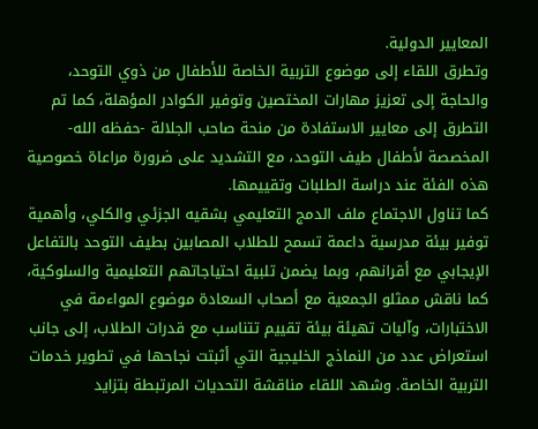المعايير الدولية.
وتطرق اللقاء إلى موضوع التربية الخاصة للأطفال من ذوي التوحد، والحاجة إلى تعزيز مهارات المختصين وتوفير الكوادر المؤهلة، كما تم التطرق إلى معايير الاستفادة من منحة صاحب الجلالة -حفظه الله- المخصصة لأطفال طيف التوحد، مع التشديد على ضرورة مراعاة خصوصية هذه الفئة عند دراسة الطلبات وتقييمها.
كما تناول الاجتماع ملف الدمج التعليمي بشقيه الجزئي والكلي، وأهمية توفير بيئة مدرسية داعمة تسمح للطلاب المصابين بطيف التوحد بالتفاعل الإيجابي مع أقرانهم، وبما يضمن تلبية احتياجاتهم التعليمية والسلوكية، كما ناقش ممثلو الجمعية مع أصحاب السعادة موضوع المواءمة في الاختبارات، وآليات تهيئة بيئة تقييم تتناسب مع قدرات الطلاب، إلى جانب استعراض عدد من النماذج الخليجية التي أثبتت نجاحها في تطوير خدمات التربية الخاصة. وشهد اللقاء مناقشة التحديات المرتبطة بتزايد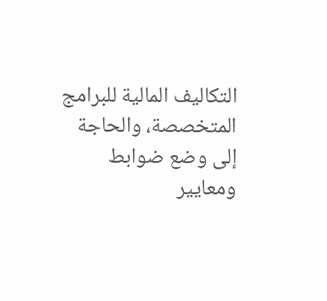التكاليف المالية للبرامج المتخصصة، والحاجة إلى وضع ضوابط ومعايير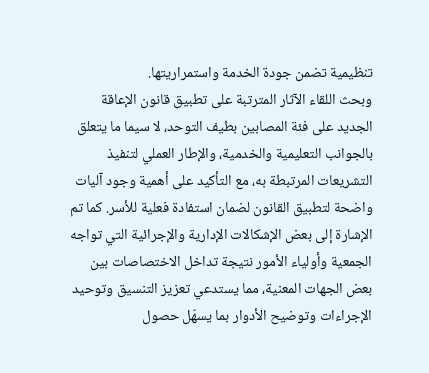تنظيمية تضمن جودة الخدمة واستمراريتها.
وبحث اللقاء الآثار المترتبة على تطبيق قانون الإعاقة الجديد على فئة المصابين بطيف التوحد، لا سيما ما يتعلق بالجوانب التعليمية والخدمية، والإطار العملي لتنفيذ التشريعات المرتبطة به، مع التأكيد على أهمية وجود آليات واضحة لتطبيق القانون لضمان استفادة فعلية للأسر. كما تم الإشارة إلى بعض الإشكالات الإدارية والإجرائية التي تواجه الجمعية وأولياء الأمور نتيجة تداخل الاختصاصات بين بعض الجهات المعنية، مما يستدعي تعزيز التنسيق وتوحيد الإجراءات وتوضيح الأدوار بما يسهّل حصول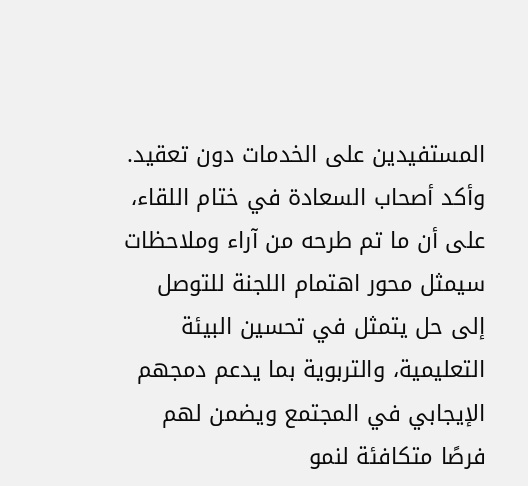المستفيدين على الخدمات دون تعقيد.
وأكد أصحاب السعادة في ختام اللقاء، على أن ما تم طرحه من آراء وملاحظات سيمثل محور اهتمام اللجنة للتوصل إلى حل يتمثل في تحسين البيئة التعليمية، والتربوية بما يدعم دمجهم الإيجابي في المجتمع ويضمن لهم فرصًا متكافئة لنمو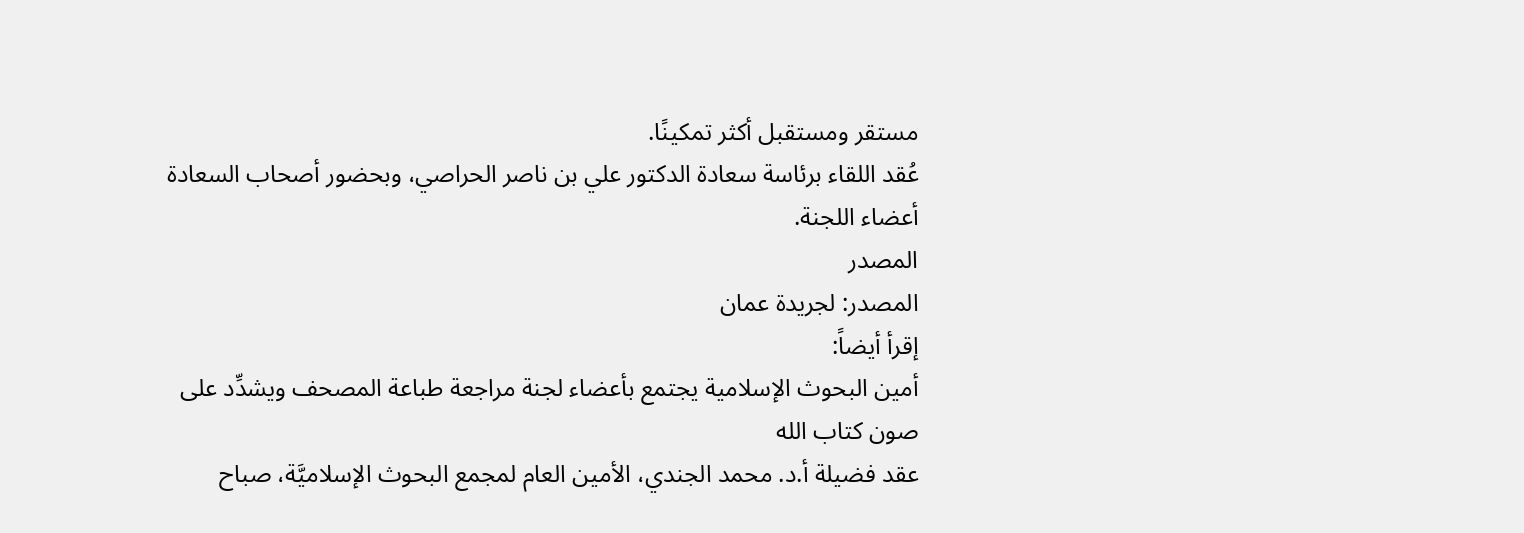مستقر ومستقبل أكثر تمكينًا.
عُقد اللقاء برئاسة سعادة الدكتور علي بن ناصر الحراصي، وبحضور أصحاب السعادة أعضاء اللجنة.
المصدر
المصدر: لجريدة عمان
إقرأ أيضاً:
أمين البحوث الإسلامية يجتمع بأعضاء لجنة مراجعة طباعة المصحف ويشدِّد على صون كتاب الله
عقد فضيلة أ.د. محمد الجندي، الأمين العام لمجمع البحوث الإسلاميَّة، صباح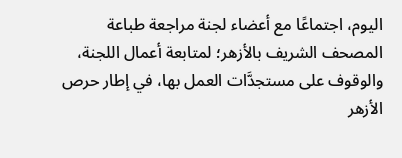اليوم، اجتماعًا مع أعضاء لجنة مراجعة طباعة المصحف الشريف بالأزهر؛ لمتابعة أعمال اللجنة، والوقوف على مستجدَّات العمل بها، في إطار حرص الأزهر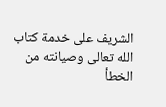الشريف على خدمة كتاب الله تعالى وصيانته من الخطأ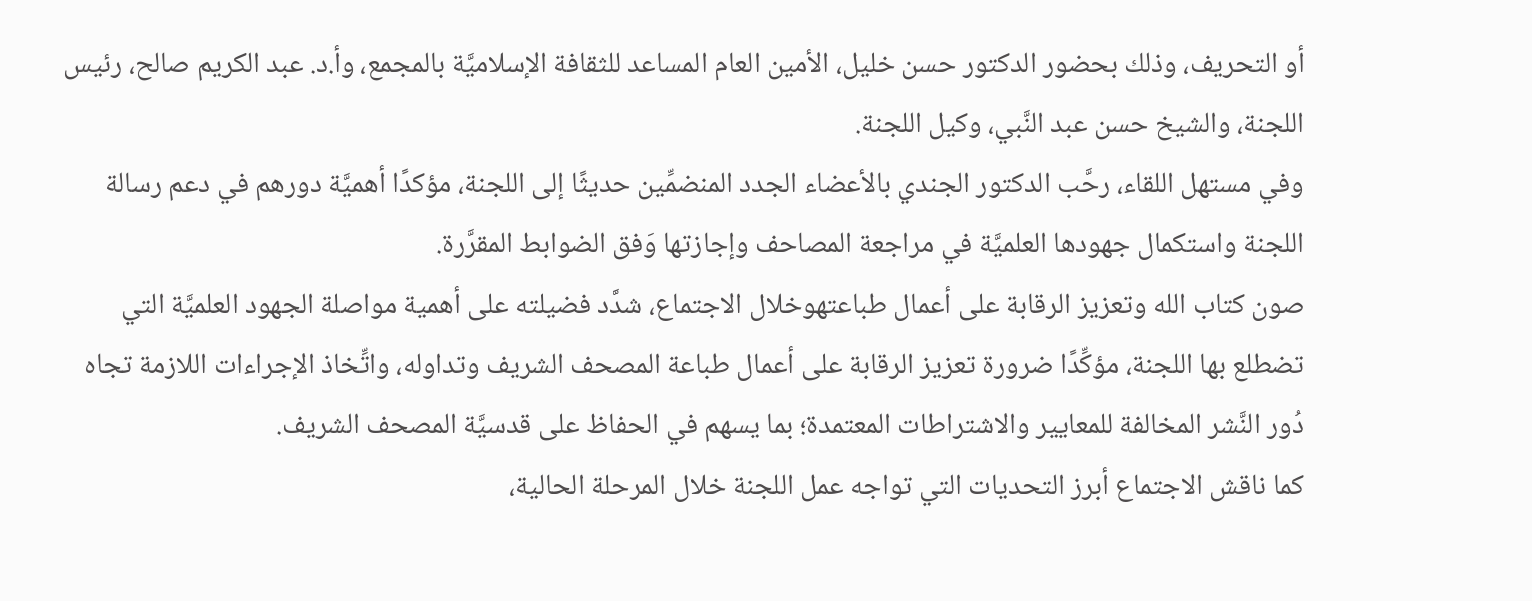أو التحريف، وذلك بحضور الدكتور حسن خليل، الأمين العام المساعد للثقافة الإسلاميَّة بالمجمع، وأ.د. عبد الكريم صالح، رئيس اللجنة، والشيخ حسن عبد النَّبي، وكيل اللجنة.
وفي مستهل اللقاء، رحَّب الدكتور الجندي بالأعضاء الجدد المنضمِّين حديثًا إلى اللجنة، مؤكدًا أهميَّة دورهم في دعم رسالة اللجنة واستكمال جهودها العلميَّة في مراجعة المصاحف وإجازتها وَفق الضوابط المقرَّرة.
صون كتاب الله وتعزيز الرقابة على أعمال طباعتهوخلال الاجتماع، شدَّد فضيلته على أهمية مواصلة الجهود العلميَّة التي تضطلع بها اللجنة، مؤكِّدًا ضرورة تعزيز الرقابة على أعمال طباعة المصحف الشريف وتداوله، واتِّخاذ الإجراءات اللازمة تجاه دُور النَّشر المخالفة للمعايير والاشتراطات المعتمدة؛ بما يسهم في الحفاظ على قدسيَّة المصحف الشريف.
كما ناقش الاجتماع أبرز التحديات التي تواجه عمل اللجنة خلال المرحلة الحالية،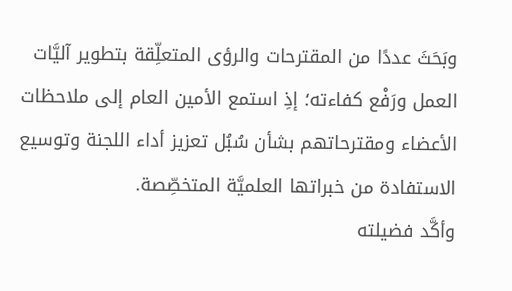وبَحَثَ عددًا من المقترحات والرؤى المتعلِّقة بتطوير آليَّات العمل ورَفْع كفاءته؛ إذِ استمع الأمين العام إلى ملاحظات الأعضاء ومقترحاتهم بشأن سُبُل تعزيز أداء اللجنة وتوسيع الاستفادة من خبراتها العلميَّة المتخصِّصة.
وأكَّد فضيلته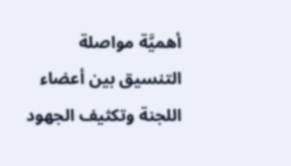أهميَّة مواصلة التنسيق بين أعضاء اللجنة وتكثيف الجهود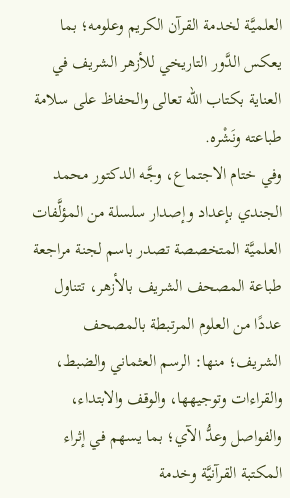العلميَّة لخدمة القرآن الكريم وعلومه؛ بما يعكس الدَّور التاريخي للأزهر الشريف في العناية بكتاب الله تعالى والحفاظ على سلامة طباعته ونَشْره.
وفي ختام الاجتماع، وجَّه الدكتور محمد الجندي بإعداد وإصدار سلسلة من المؤلَّفات العلميَّة المتخصصة تصدر باسم لجنة مراجعة طباعة المصحف الشريف بالأزهر، تتناول عددًا من العلوم المرتبطة بالمصحف الشريف؛ منها: الرسم العثماني والضبط، والقراءات وتوجيهها، والوقف والابتداء، والفواصل وعدُّ الآي؛ بما يسهم في إثراء المكتبة القرآنيَّة وخدمة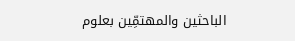الباحثين والمهتمِّين بعلوم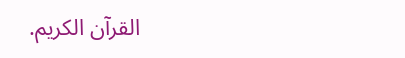القرآن الكريم.